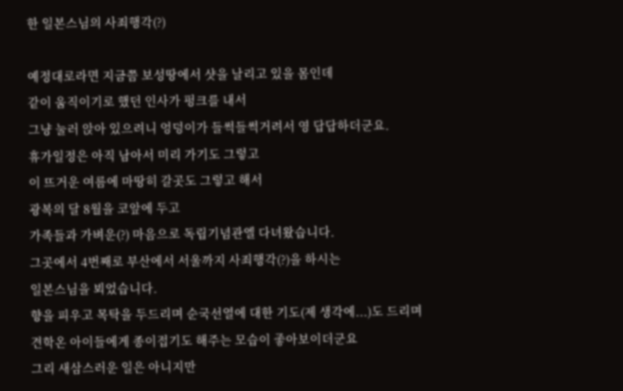한 일본스님의 사죄행각(?)

예정대로라면 지금쯤 보성땅에서 샷을 날리고 있을 몸인데
같이 움직이기로 했던 인사가 펑크를 내서
그냥 눌러 앉아 있으려니 엉덩이가 들썩들썩거려서 영 답답하더군요.
휴가일정은 아직 남아서 미리 가기도 그렇고
이 뜨거운 여름에 마땅히 갈곳도 그렇고 해서
광복의 달 8월을 코앞에 두고
가족들과 가벼운(?) 마음으로 독립기념관엘 다녀왔습니다.
그곳에서 4번째로 부산에서 서울까지 사죄행각(?)을 하시는
일본스님을 뵈었습니다.
향을 피우고 목탁을 두드리며 순국선열에 대한 기도(제 생각에...)도 드리며
견학온 아이들에게 종이접기도 해주는 모습이 좋아보이더군요
그리 새삼스러운 일은 아니지만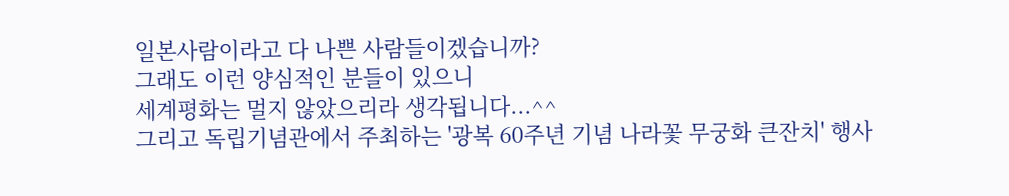일본사람이라고 다 나쁜 사람들이겠습니까?
그래도 이런 양심적인 분들이 있으니
세계평화는 멀지 않았으리라 생각됩니다...^^
그리고 독립기념관에서 주최하는 '광복 60주년 기념 나라꽃 무궁화 큰잔치' 행사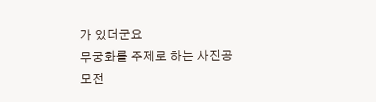가 있더군요
무궁화를 주제로 하는 사진공모전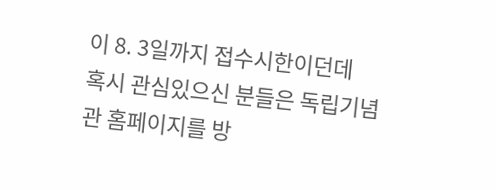이 8. 3일까지 접수시한이던데
혹시 관심있으신 분들은 독립기념관 홈페이지를 방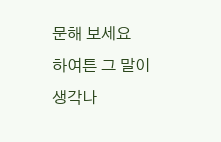문해 보세요
하여튼 그 말이 생각나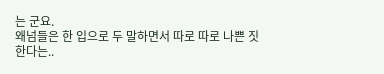는 군요.
왜넘들은 한 입으로 두 말하면서 따로 따로 나쁜 짓 한다는..